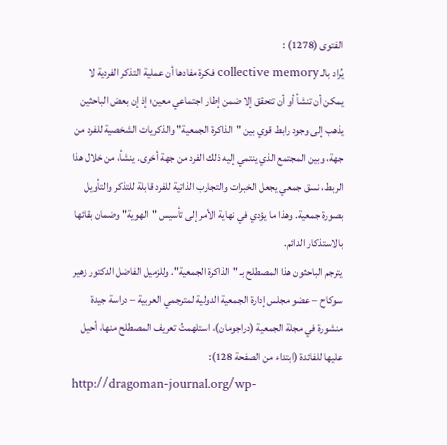الفتوى (1278) :
يُراد بالـ collective memory فكرة مفادها أن عملية التذكر الفردية لا يمكن أن تنشأ أو أن تتحقق إلا ضمن إطار اجتماعي معين؛ إذ إن بعض الباحثين يذهب إلى وجود رابط قوي بين "الذاكرة الجمعية" والذكريات الشخصية للفرد من جهة، وبين المجتمع الذي ينتمي إليه ذلك الفرد من جهة أخرى. ينشأ، من خلال هذا الربط، نسق جمعي يجعل الخبرات والتجارب الذاتية للفرد قابلة للتذكر والتأويل بصورة جمعية. وهذا ما يؤدي في نهاية الأمر إلى تأسيس "الهوية" وضمان بقائها بالاستذكار الدائم.
يترجم الباحثون هذا المصطلح بـ "الذاكرة الجمعية". وللزميل الفاضل الدكتور زهير سوكاح – عضو مجلس إدارة الجمعية الدولية لمترجمي العربية – دراسة جيدة منشورة في مجلة الجمعية (دراجومان)، استلهمتُ تعريف المصطلح منها، أحيل عليها للفائدة (ابتداء من الصفحة 128):
http://dragoman-journal.org/wp-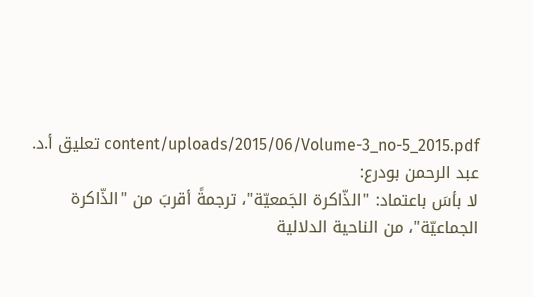content/uploads/2015/06/Volume-3_no-5_2015.pdf تعليق أ.د. عبد الرحمن بودرع:
لا بأسَ باعتماد: "الذّاكرة الجَمعيّة"، ترجمةً أقربَ من "الذّاكرة الجماعيّة"، من الناحية الدلالية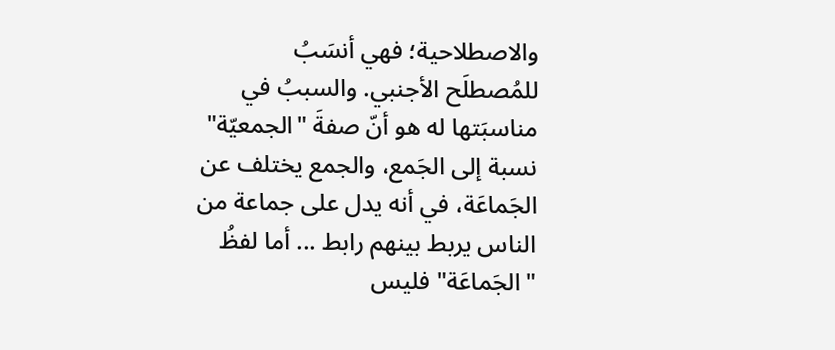والاصطلاحية؛ فهي أنسَبُ للمُصطلَح الأجنبي. والسببُ في مناسبَتها له هو أنّ صفةَ "الجمعيّة" نسبة إلى الجَمع، والجمع يختلف عن الجَماعَة، في أنه يدل على جماعة من الناس يربط بينهم رابط ... أما لفظُ "الجَماعَة" فليس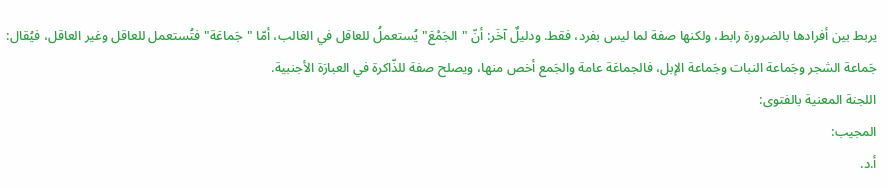يربط بين أفرادها بالضرورة رابط، ولكنها صفة لما ليس بفرد، فقط. ودليلٌ آخَر: أنّ "الجَمْعَ" يُستعملُ للعاقل في الغالب، أمّا "جَماعَة" فتُستعمل للعاقل وغير العاقل، فيُقال: جَماعة الشجر وجَماعة النبات وجَماعة الإبل، فالجماعَة عامة والجَمع أخص منها، ويصلح صفة للذّاكرة في العبارَة الأجنبية.
اللجنة المعنية بالفتوى:
المجيب:
أ.د.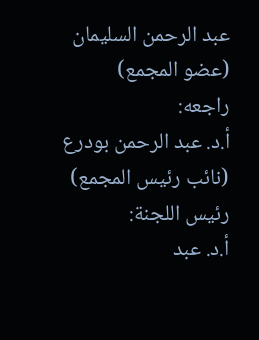عبد الرحمن السليمان
(عضو المجمع)
راجعه:
أ.د. عبد الرحمن بودرع
(نائب رئيس المجمع)
رئيس اللجنة:
أ.د. عبد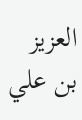العزيز بن علي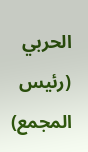الحربي
(رئيس المجمع)